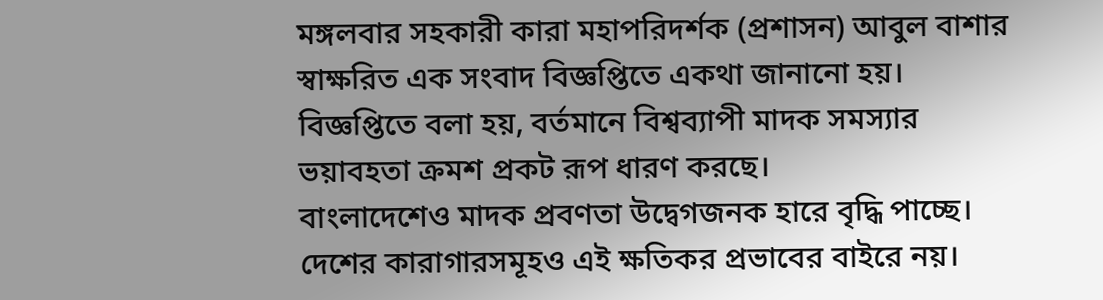মঙ্গলবার সহকারী কারা মহাপরিদর্শক (প্রশাসন) আবুল বাশার স্বাক্ষরিত এক সংবাদ বিজ্ঞপ্তিতে একথা জানানো হয়।
বিজ্ঞপ্তিতে বলা হয়, বর্তমানে বিশ্বব্যাপী মাদক সমস্যার ভয়াবহতা ক্রমশ প্রকট রূপ ধারণ করছে।
বাংলাদেশেও মাদক প্রবণতা উদ্বেগজনক হারে বৃদ্ধি পাচ্ছে। দেশের কারাগারসমূহও এই ক্ষতিকর প্রভাবের বাইরে নয়।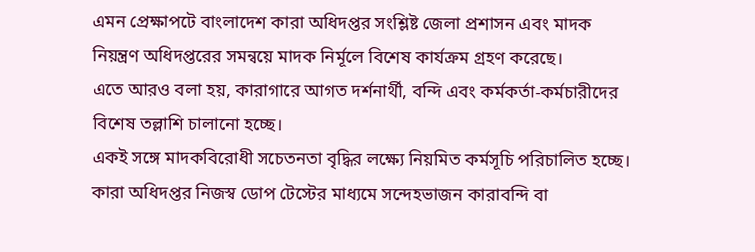এমন প্রেক্ষাপটে বাংলাদেশ কারা অধিদপ্তর সংশ্লিষ্ট জেলা প্রশাসন এবং মাদক নিয়ন্ত্রণ অধিদপ্তরের সমন্বয়ে মাদক নির্মূলে বিশেষ কার্যক্রম গ্রহণ করেছে।
এতে আরও বলা হয়, কারাগারে আগত দর্শনার্থী, বন্দি এবং কর্মকর্তা-কর্মচারীদের বিশেষ তল্লাশি চালানো হচ্ছে।
একই সঙ্গে মাদকবিরোধী সচেতনতা বৃদ্ধির লক্ষ্যে নিয়মিত কর্মসূচি পরিচালিত হচ্ছে। কারা অধিদপ্তর নিজস্ব ডোপ টেস্টের মাধ্যমে সন্দেহভাজন কারাবন্দি বা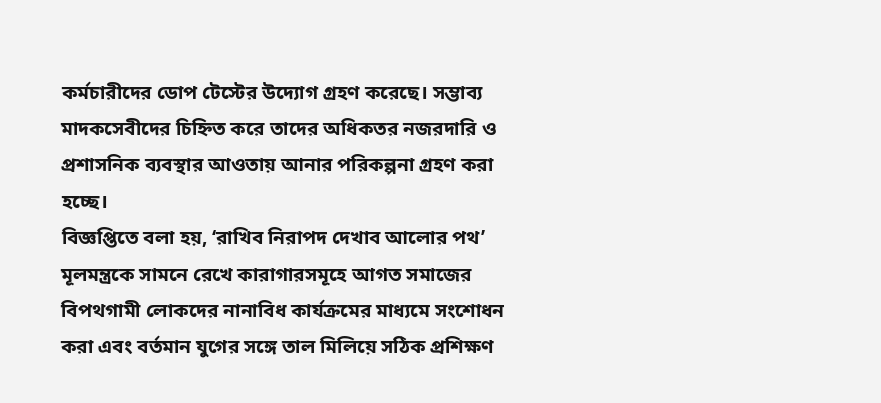কর্মচারীদের ডোপ টেস্টের উদ্যোগ গ্রহণ করেছে। সম্ভাব্য মাদকসেবীদের চিহ্নিত করে তাদের অধিকতর নজরদারি ও প্রশাসনিক ব্যবস্থার আওতায় আনার পরিকল্পনা গ্রহণ করা হচ্ছে।
বিজ্ঞপ্তিতে বলা হয়, ‘রাখিব নিরাপদ দেখাব আলোর পথ’ মূলমন্ত্রকে সামনে রেখে কারাগারসমূহে আগত সমাজের বিপথগামী লোকদের নানাবিধ কার্যক্রমের মাধ্যমে সংশোধন করা এবং বর্তমান যুগের সঙ্গে তাল মিলিয়ে সঠিক প্রশিক্ষণ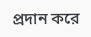প্রদান করে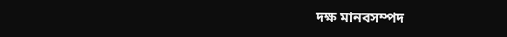দক্ষ মানবসম্পদ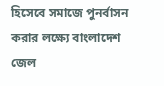হিসেবে সমাজে পুনর্বাসন করার লক্ষ্যে বাংলাদেশ জেল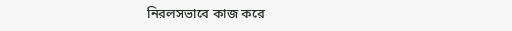নিরলসভাবে কাজ করে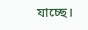যাচ্ছে।